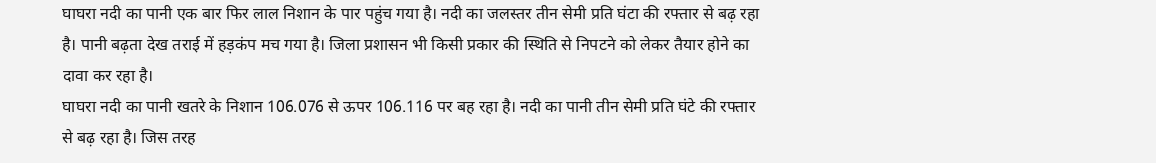घाघरा नदी का पानी एक बार फिर लाल निशान के पार पहुंच गया है। नदी का जलस्तर तीन सेमी प्रति घंटा की रफ्तार से बढ़ रहा है। पानी बढ़ता देख तराई में हड़कंप मच गया है। जिला प्रशासन भी किसी प्रकार की स्थिति से निपटने को लेकर तैयार होने का दावा कर रहा है।
घाघरा नदी का पानी खतरे के निशान 106.076 से ऊपर 106.116 पर बह रहा है। नदी का पानी तीन सेमी प्रति घंटे की रफ्तार से बढ़ रहा है। जिस तरह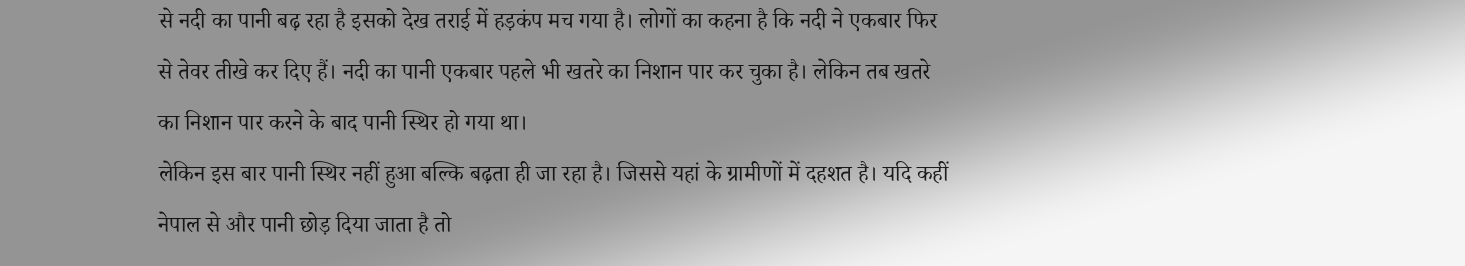से नदी का पानी बढ़ रहा है इसको देख तराई में हड़कंप मच गया है। लोगों का कहना है कि नदी ने एकबार फिर से तेवर तीखे कर दिए हैं। नदी का पानी एकबार पहले भी खतरे का निशान पार कर चुका है। लेकिन तब खतरे का निशान पार करने के बाद पानी स्थिर हो गया था।
लेकिन इस बार पानी स्थिर नहीं हुआ बल्कि बढ़ता ही जा रहा है। जिससे यहां के ग्रामीणों में दहशत है। यदि कहीं नेपाल से और पानी छोड़ दिया जाता है तो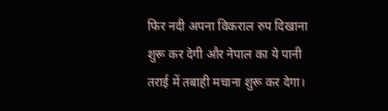फिर नदी अपना विकराल रुप दिखाना शुरू कर देगी और नेपाल का ये पानी तराई में तबाही मचाना शुरू कर देगा।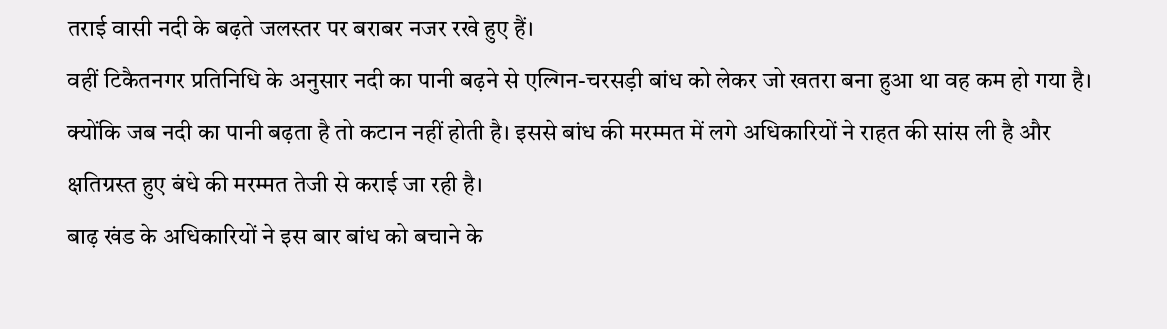तराई वासी नदी के बढ़ते जलस्तर पर बराबर नजर रखे हुए हैं।
वहीं टिकैतनगर प्रतिनिधि के अनुसार नदी का पानी बढ़ने से एल्गिन-चरसड़ी बांध को लेकर जो खतरा बना हुआ था वह कम हो गया है। क्योंकि जब नदी का पानी बढ़ता है तो कटान नहीं होती है। इससे बांध की मरम्मत में लगे अधिकारियों ने राहत की सांस ली है और क्षतिग्रस्त हुए बंधे की मरम्मत तेजी से कराई जा रही है।
बाढ़ खंड के अधिकारियों ने इस बार बांध को बचाने के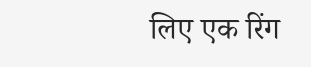लिए एक रिंग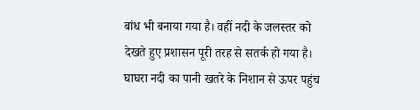बांध भी बनाया गया है। वहीं नदी के जलस्तर को देखते हुए प्रशासन पूरी तरह से सतर्क हो गया है।
घाघरा नदी का पानी खतरे के निशान से ऊपर पहुंच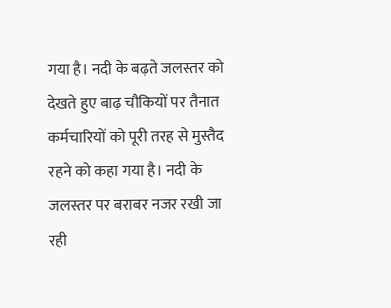गया है। नदी के बढ़ते जलस्तर को देखते हुए बाढ़ चौकियों पर तैनात कर्मचारियों को पूरी तरह से मुस्तैद रहने को कहा गया है। नदी के जलस्तर पर बराबर नजर रखी जा रही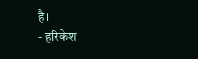है।
- हरिकेश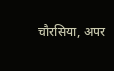चौरसिया, अपर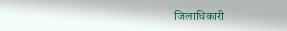जिलाधिकारी